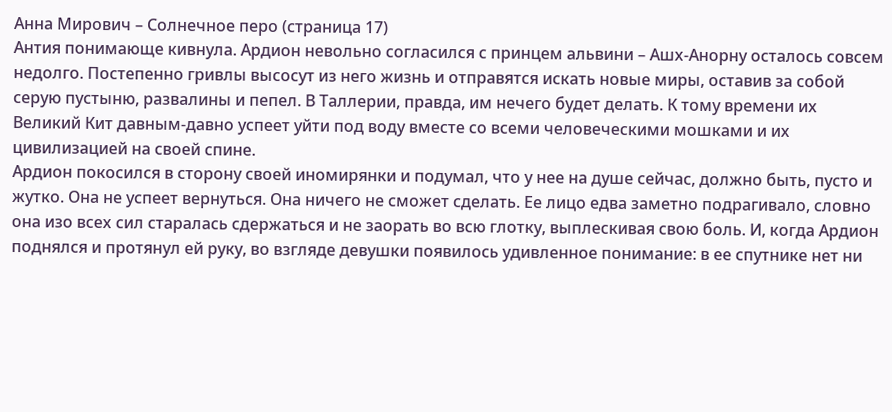Анна Мирович – Солнечное перо (страница 17)
Антия понимающе кивнула. Ардион невольно согласился с принцем альвини – Ашх-Анорну осталось совсем недолго. Постепенно гривлы высосут из него жизнь и отправятся искать новые миры, оставив за собой серую пустыню, развалины и пепел. В Таллерии, правда, им нечего будет делать. К тому времени их Великий Кит давным-давно успеет уйти под воду вместе со всеми человеческими мошками и их цивилизацией на своей спине.
Ардион покосился в сторону своей иномирянки и подумал, что у нее на душе сейчас, должно быть, пусто и жутко. Она не успеет вернуться. Она ничего не сможет сделать. Ее лицо едва заметно подрагивало, словно она изо всех сил старалась сдержаться и не заорать во всю глотку, выплескивая свою боль. И, когда Ардион поднялся и протянул ей руку, во взгляде девушки появилось удивленное понимание: в ее спутнике нет ни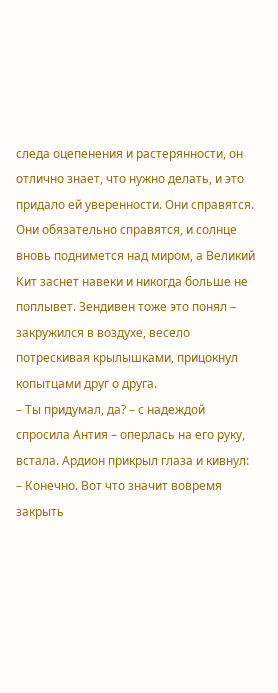следа оцепенения и растерянности, он отлично знает, что нужно делать, и это придало ей уверенности. Они справятся. Они обязательно справятся, и солнце вновь поднимется над миром, а Великий Кит заснет навеки и никогда больше не поплывет. Зендивен тоже это понял – закружился в воздухе, весело потрескивая крылышками, прицокнул копытцами друг о друга.
– Ты придумал, да? – с надеждой спросила Антия – оперлась на его руку, встала. Ардион прикрыл глаза и кивнул:
– Конечно. Вот что значит вовремя закрыть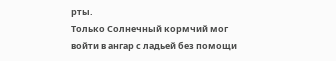рты.
Только Солнечный кормчий мог войти в ангар с ладьей без помощи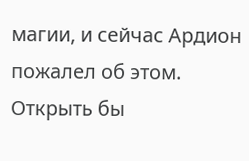магии, и сейчас Ардион пожалел об этом. Открыть бы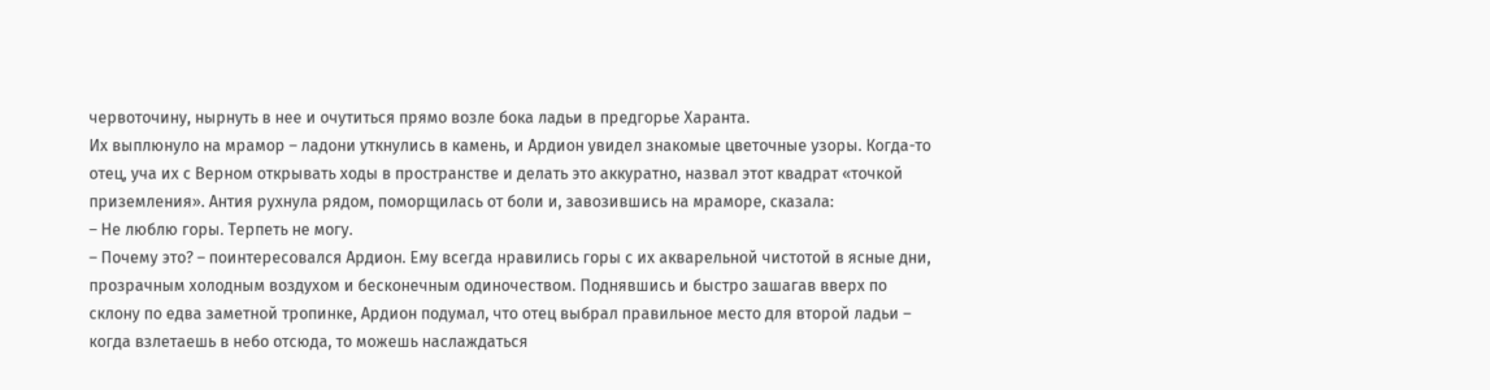червоточину, нырнуть в нее и очутиться прямо возле бока ладьи в предгорье Харанта.
Их выплюнуло на мрамор – ладони уткнулись в камень, и Ардион увидел знакомые цветочные узоры. Когда-то отец, уча их с Верном открывать ходы в пространстве и делать это аккуратно, назвал этот квадрат «точкой приземления». Антия рухнула рядом, поморщилась от боли и, завозившись на мраморе, сказала:
– Не люблю горы. Терпеть не могу.
– Почему это? – поинтересовался Ардион. Ему всегда нравились горы с их акварельной чистотой в ясные дни, прозрачным холодным воздухом и бесконечным одиночеством. Поднявшись и быстро зашагав вверх по склону по едва заметной тропинке, Ардион подумал, что отец выбрал правильное место для второй ладьи – когда взлетаешь в небо отсюда, то можешь наслаждаться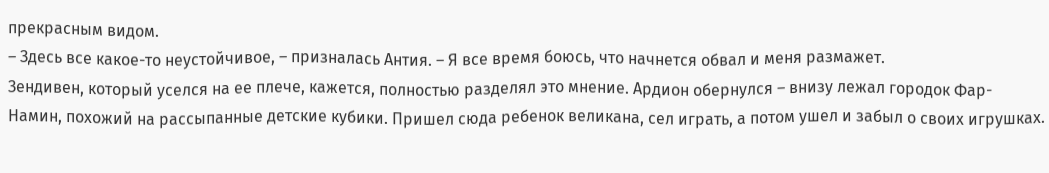прекрасным видом.
– Здесь все какое-то неустойчивое, – призналась Антия. – Я все время боюсь, что начнется обвал и меня размажет.
Зендивен, который уселся на ее плече, кажется, полностью разделял это мнение. Ардион обернулся – внизу лежал городок Фар-Намин, похожий на рассыпанные детские кубики. Пришел сюда ребенок великана, сел играть, а потом ушел и забыл о своих игрушках.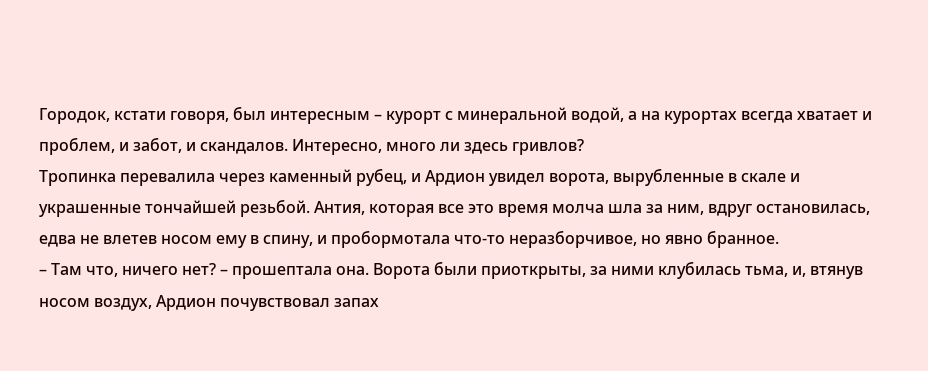Городок, кстати говоря, был интересным – курорт с минеральной водой, а на курортах всегда хватает и проблем, и забот, и скандалов. Интересно, много ли здесь гривлов?
Тропинка перевалила через каменный рубец, и Ардион увидел ворота, вырубленные в скале и украшенные тончайшей резьбой. Антия, которая все это время молча шла за ним, вдруг остановилась, едва не влетев носом ему в спину, и пробормотала что-то неразборчивое, но явно бранное.
– Там что, ничего нет? – прошептала она. Ворота были приоткрыты, за ними клубилась тьма, и, втянув носом воздух, Ардион почувствовал запах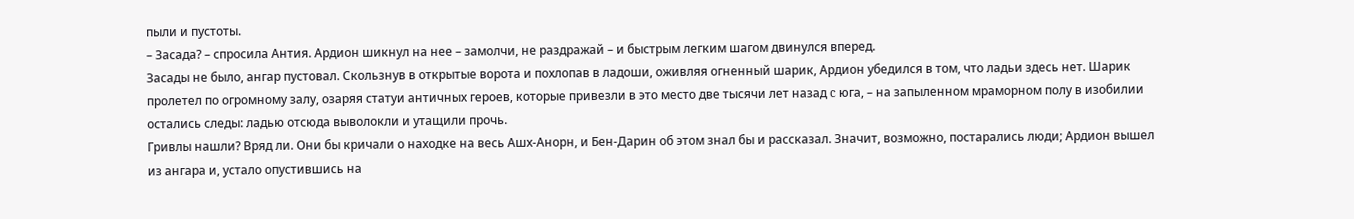пыли и пустоты.
– Засада? – спросила Антия. Ардион шикнул на нее – замолчи, не раздражай – и быстрым легким шагом двинулся вперед.
Засады не было, ангар пустовал. Скользнув в открытые ворота и похлопав в ладоши, оживляя огненный шарик, Ардион убедился в том, что ладьи здесь нет. Шарик пролетел по огромному залу, озаряя статуи античных героев, которые привезли в это место две тысячи лет назад c юга, – на запыленном мраморном полу в изобилии остались следы: ладью отсюда выволокли и утащили прочь.
Гривлы нашли? Вряд ли. Они бы кричали о находке на весь Ашх-Анорн, и Бен-Дарин об этом знал бы и рассказал. Значит, возможно, постарались люди; Ардион вышел из ангара и, устало опустившись на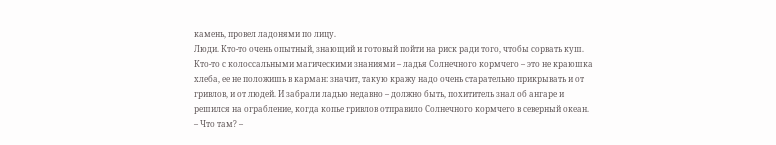камень, провел ладонями по лицу.
Люди. Кто-то очень опытный, знающий и готовый пойти на риск ради того, чтобы сорвать куш. Кто-то с колоссальными магическими знаниями – ладья Солнечного кормчего – это не краюшка хлеба, ее не положишь в карман: значит, такую кражу надо очень старательно прикрывать и от гривлов, и от людей. И забрали ладью недавно – должно быть, похититель знал об ангаре и решился на ограбление, когда копье гривлов отправило Солнечного кормчего в северный океан.
– Что там? –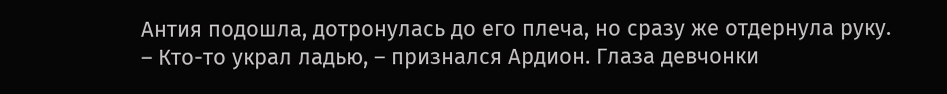Антия подошла, дотронулась до его плеча, но сразу же отдернула руку.
– Кто-то украл ладью, – признался Ардион. Глаза девчонки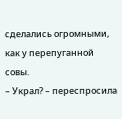сделались огромными, как у перепуганной совы.
– Украл? – переспросила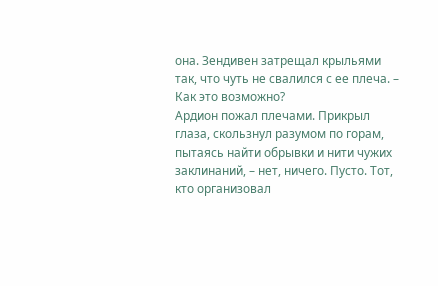она. Зендивен затрещал крыльями так, что чуть не свалился с ее плеча. – Как это возможно?
Ардион пожал плечами. Прикрыл глаза, скользнул разумом по горам, пытаясь найти обрывки и нити чужих заклинаний, – нет, ничего. Пусто. Тот, кто организовал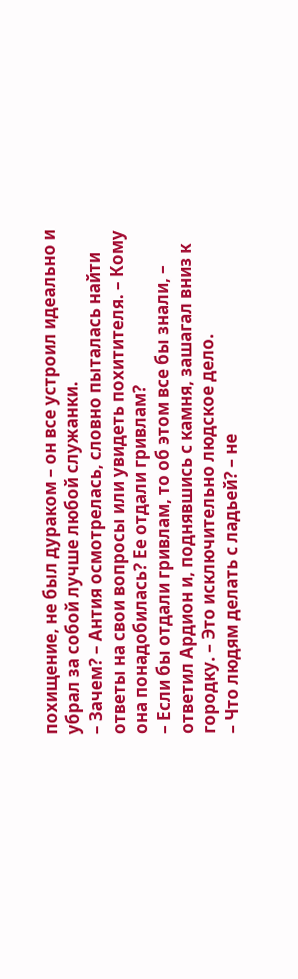похищение, не был дураком – он все устроил идеально и убрал за собой лучше любой служанки.
– Зачем? – Антия осмотрелась, словно пыталась найти ответы на свои вопросы или увидеть похитителя. – Кому она понадобилась? Ее отдали гривлам?
– Если бы отдали гривлам, то об этом все бы знали, – ответил Ардион и, поднявшись с камня, зашагал вниз к городку. – Это исключительно людское дело.
– Что людям делать с ладьей? – не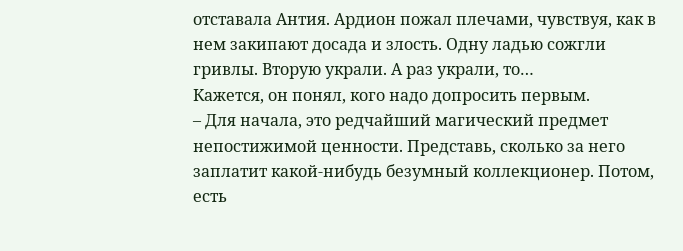отставала Антия. Ардион пожал плечами, чувствуя, как в нем закипают досада и злость. Одну ладью сожгли гривлы. Вторую украли. А раз украли, то…
Кажется, он понял, кого надо допросить первым.
– Для начала, это редчайший магический предмет непостижимой ценности. Представь, сколько за него заплатит какой-нибудь безумный коллекционер. Потом, есть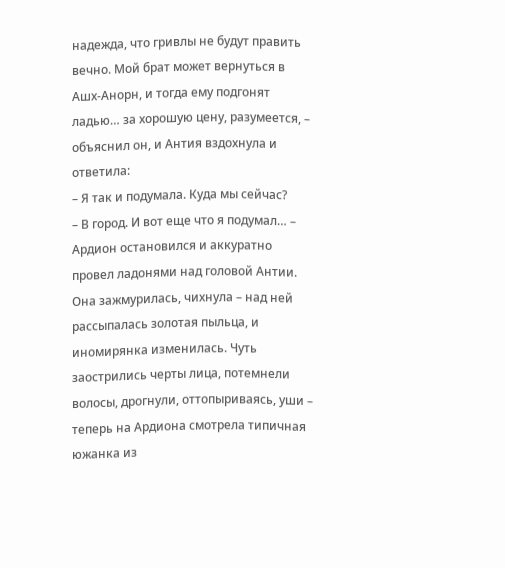надежда, что гривлы не будут править вечно. Мой брат может вернуться в Ашх-Анорн, и тогда ему подгонят ладью… за хорошую цену, разумеется, – объяснил он, и Антия вздохнула и ответила:
– Я так и подумала. Куда мы сейчас?
– В город. И вот еще что я подумал… – Ардион остановился и аккуратно провел ладонями над головой Антии. Она зажмурилась, чихнула – над ней рассыпалась золотая пыльца, и иномирянка изменилась. Чуть заострились черты лица, потемнели волосы, дрогнули, оттопыриваясь, уши – теперь на Ардиона смотрела типичная южанка из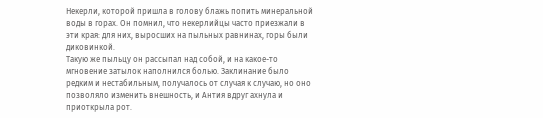Некерли, которой пришла в голову блажь попить минеральной воды в горах. Он помнил, что некерлийцы часто приезжали в эти края: для них, выросших на пыльных равнинах, горы были диковинкой.
Такую же пыльцу он рассыпал над собой, и на какое-то мгновение затылок наполнился болью. Заклинание было редким и нестабильным, получалось от случая к случаю, но оно позволяло изменить внешность, и Антия вдруг ахнула и приоткрыла рот.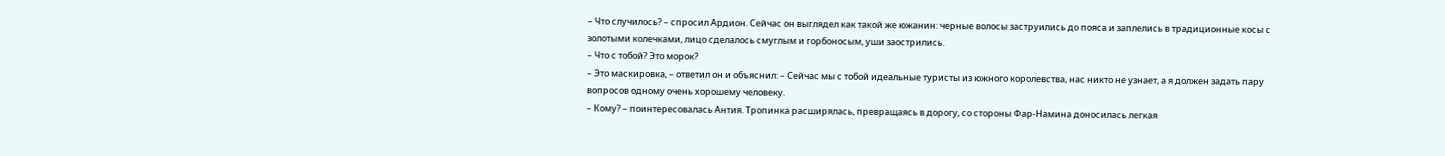– Что случилось? – спросил Ардион. Сейчас он выглядел как такой же южанин: черные волосы заструились до пояса и заплелись в традиционные косы с золотыми колечками, лицо сделалось смуглым и горбоносым, уши заострились.
– Что с тобой? Это морок?
– Это маскировка, – ответил он и объяснил: – Сейчас мы с тобой идеальные туристы из южного королевства, нас никто не узнает, а я должен задать пару вопросов одному очень хорошему человеку.
– Кому? – поинтересовалась Антия. Тропинка расширялась, превращаясь в дорогу, со стороны Фар-Намина доносилась легкая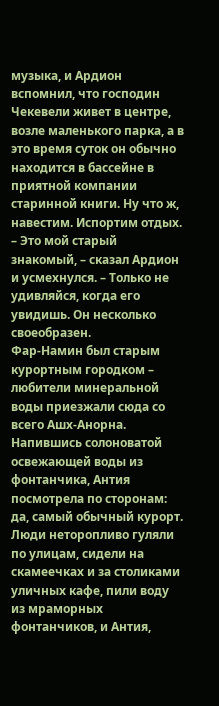музыка, и Ардион вспомнил, что господин Чекевели живет в центре, возле маленького парка, а в это время суток он обычно находится в бассейне в приятной компании старинной книги. Ну что ж, навестим. Испортим отдых.
– Это мой старый знакомый, – сказал Ардион и усмехнулся. – Только не удивляйся, когда его увидишь. Он несколько своеобразен.
Фар-Намин был старым курортным городком – любители минеральной воды приезжали сюда со всего Ашх-Анорна. Напившись солоноватой освежающей воды из фонтанчика, Антия посмотрела по сторонам: да, самый обычный курорт. Люди неторопливо гуляли по улицам, сидели на скамеечках и за столиками уличных кафе, пили воду из мраморных фонтанчиков, и Антия,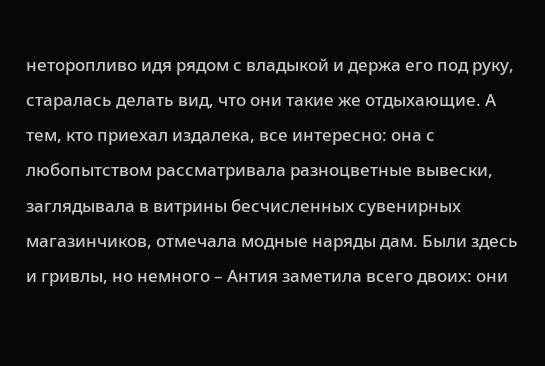неторопливо идя рядом с владыкой и держа его под руку, старалась делать вид, что они такие же отдыхающие. А тем, кто приехал издалека, все интересно: она с любопытством рассматривала разноцветные вывески, заглядывала в витрины бесчисленных сувенирных магазинчиков, отмечала модные наряды дам. Были здесь и гривлы, но немного – Антия заметила всего двоих: они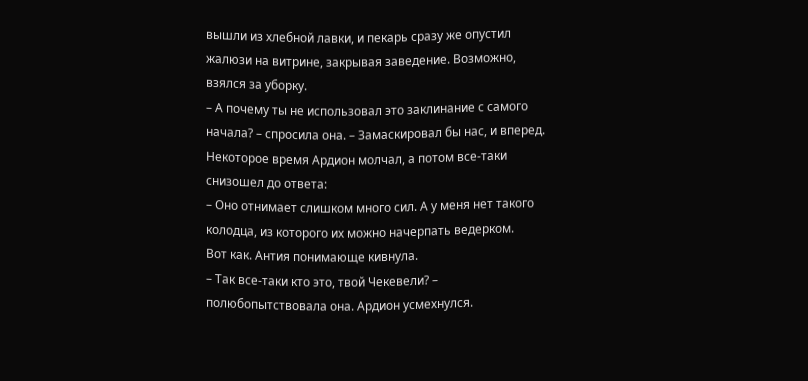вышли из хлебной лавки, и пекарь сразу же опустил жалюзи на витрине, закрывая заведение. Возможно, взялся за уборку.
– А почему ты не использовал это заклинание с самого начала? – спросила она. – Замаскировал бы нас, и вперед.
Некоторое время Ардион молчал, а потом все-таки снизошел до ответа:
– Оно отнимает слишком много сил. А у меня нет такого колодца, из которого их можно начерпать ведерком.
Вот как. Антия понимающе кивнула.
– Так все-таки кто это, твой Чекевели? – полюбопытствовала она. Ардион усмехнулся.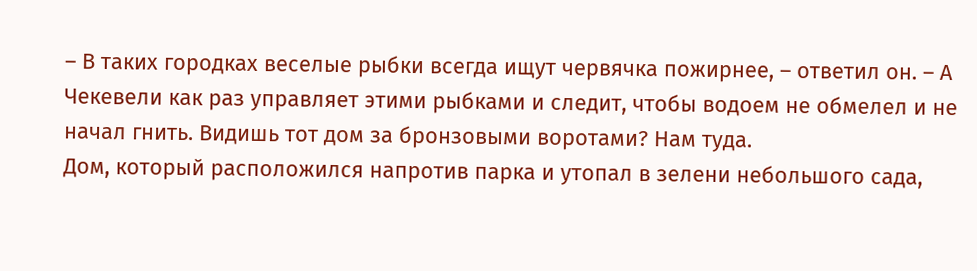– В таких городках веселые рыбки всегда ищут червячка пожирнее, – ответил он. – А Чекевели как раз управляет этими рыбками и следит, чтобы водоем не обмелел и не начал гнить. Видишь тот дом за бронзовыми воротами? Нам туда.
Дом, который расположился напротив парка и утопал в зелени небольшого сада,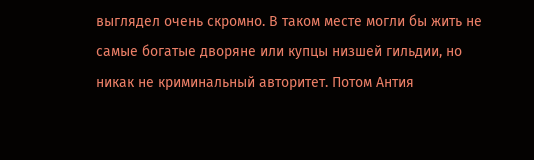выглядел очень скромно. В таком месте могли бы жить не самые богатые дворяне или купцы низшей гильдии, но никак не криминальный авторитет. Потом Антия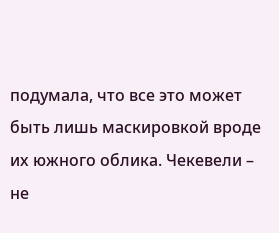подумала, что все это может быть лишь маскировкой вроде их южного облика. Чекевели – не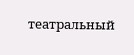театральный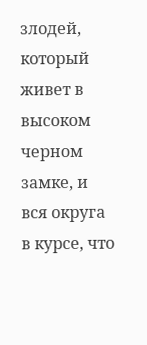злодей, который живет в высоком черном замке, и вся округа в курсе, что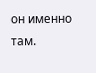он именно там.